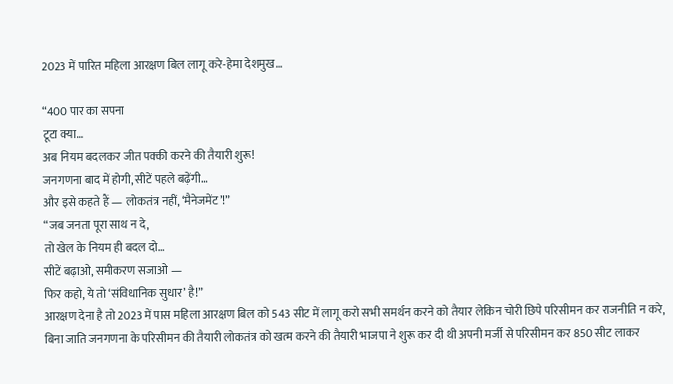2023 में पारित महिला आरक्षण बिल लागू करे-हेमा देशमुख…

“400 पार का सपना
टूटा क्या…
अब नियम बदलकर जीत पक्की करने की तैयारी शुरू!
जनगणना बाद में होगी, सीटें पहले बढ़ेंगी…
और इसे कहते हैं — लोकतंत्र नहीं, ‘मैनेजमेंट’!”
“जब जनता पूरा साथ न दे,
तो खेल के नियम ही बदल दो…
सीटें बढ़ाओ, समीकरण सजाओ —
फिर कहो, ये तो ‘संविधानिक सुधार’ है!”
आरक्षण देना है तो 2023 में पास महिला आरक्षण बिल को 543 सीट में लागू करो सभी समर्थन करने को तैयार लेकिन चोरी छिपे परिसीमन कर राजनीति न करे, बिना जाति जनगणना के परिसीमन की तैयारी लोकतंत्र को खत्म करने की तैयारी भाजपा ने शुरू कर दी थी अपनी मर्जी से परिसीमन कर 850 सीट लाकर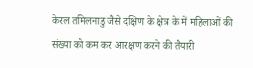केरल तमिलनाडु जैसे दक्षिण के क्षेत्र के में महिलाओं की संख्या को कम कर आरक्षण करने की तैयारी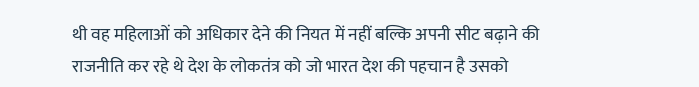थी वह महिलाओं को अधिकार देने की नियत में नहीं बल्कि अपनी सीट बढ़ाने की राजनीति कर रहे थे देश के लोकतंत्र को जो भारत देश की पहचान है उसको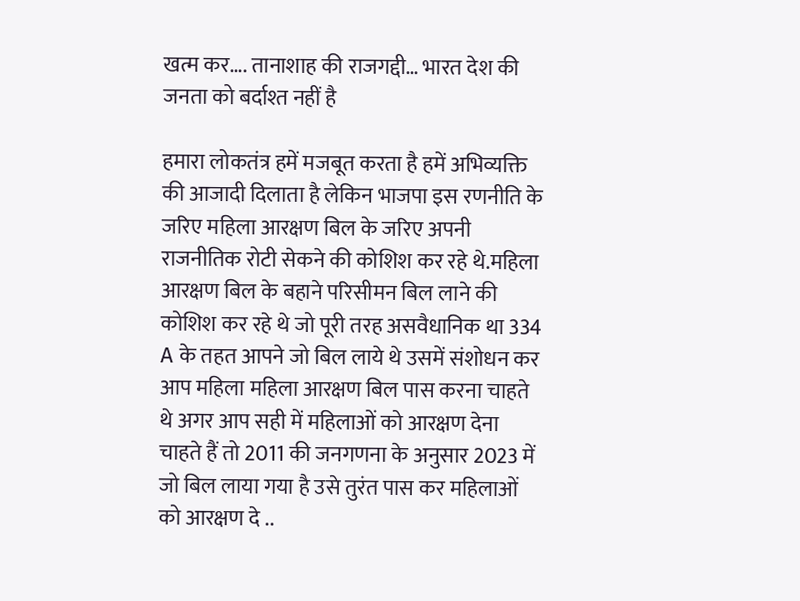खत्म कर…. तानाशाह की राजगद्दी… भारत देश की जनता को बर्दाश्त नहीं है

हमारा लोकतंत्र हमें मजबूत करता है हमें अभिव्यक्ति की आजादी दिलाता है लेकिन भाजपा इस रणनीति के जरिए महिला आरक्षण बिल के जरिए अपनी राजनीतिक रोटी सेकने की कोशिश कर रहे थे.महिला आरक्षण बिल के बहाने परिसीमन बिल लाने की कोशिश कर रहे थे जो पूरी तरह असवैधानिक था 334 A के तहत आपने जो बिल लाये थे उसमें संशोधन कर आप महिला महिला आरक्षण बिल पास करना चाहते थे अगर आप सही में महिलाओं को आरक्षण देना चाहते हैं तो 2011 की जनगणना के अनुसार 2023 में जो बिल लाया गया है उसे तुरंत पास कर महिलाओं को आरक्षण दे ..